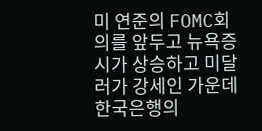미 연준의 FOMC회의를 앞두고 뉴욕증시가 상승하고 미달러가 강세인 가운데 한국은행의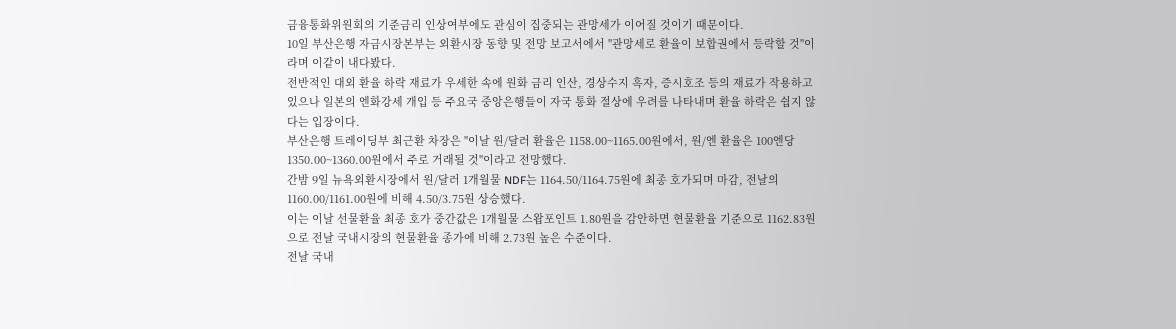금융통화위원회의 기준금리 인상여부에도 관심이 집중되는 관망세가 이어질 것이기 때문이다.
10일 부산은행 자금시장본부는 외환시장 동향 및 전망 보고서에서 "관망세로 환율이 보합권에서 등락할 것"이라며 이같이 내다봤다.
전반적인 대외 환율 하락 재료가 우세한 속에 원화 금리 인산, 경상수지 흑자, 증시호조 등의 재료가 작용하고 있으나 일본의 엔화강세 개입 등 주요국 중앙은행들이 자국 통화 절상에 우려를 나타내며 환율 하락은 쉽지 않다는 입장이다.
부산은행 트레이딩부 최근환 차장은 "이날 원/달러 환율은 1158.00~1165.00원에서, 원/엔 환율은 100엔당 1350.00~1360.00원에서 주로 거래될 것"이라고 전망했다.
간밤 9일 뉴욕외환시장에서 원/달러 1개월물 NDF는 1164.50/1164.75원에 최종 호가되며 마감, 전날의 1160.00/1161.00원에 비해 4.50/3.75원 상승했다.
이는 이날 선물환율 최종 호가 중간값은 1개월물 스왑포인트 1.80원을 감안하면 현물환율 기준으로 1162.83원으로 전날 국내시장의 현물환율 종가에 비해 2.73원 높은 수준이다.
전날 국내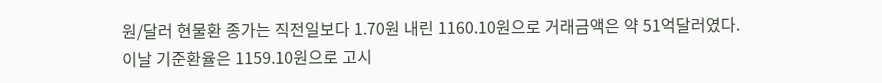원/달러 현물환 종가는 직전일보다 1.70원 내린 1160.10원으로 거래금액은 약 51억달러였다.
이날 기준환율은 1159.10원으로 고시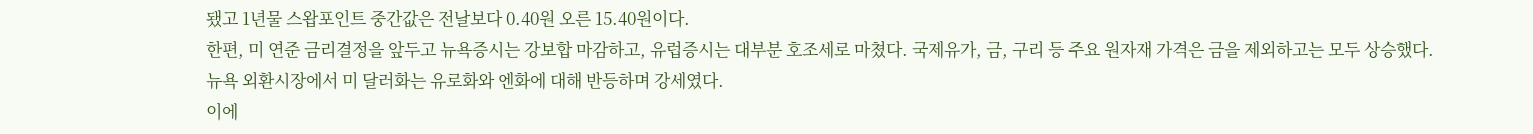됐고 1년물 스왑포인트 중간값은 전날보다 0.40원 오른 15.40원이다.
한편, 미 연준 금리결정을 앞두고 뉴욕증시는 강보합 마감하고, 유럽증시는 대부분 호조세로 마쳤다. 국제유가, 금, 구리 등 주요 원자재 가격은 금을 제외하고는 모두 상승했다.
뉴욕 외환시장에서 미 달러화는 유로화와 엔화에 대해 반등하며 강세였다.
이에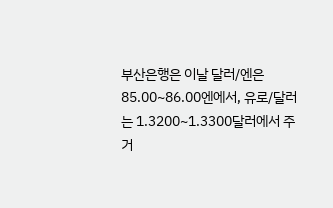부산은행은 이날 달러/엔은 85.00~86.00엔에서, 유로/달러는 1.3200~1.3300달러에서 주 거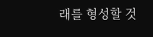래를 형성할 것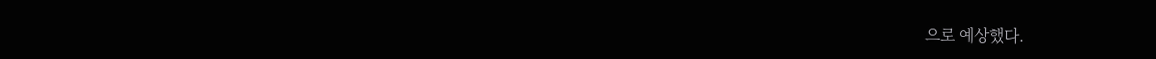으로 예상했다.